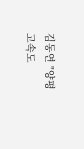김동연 "양평고속도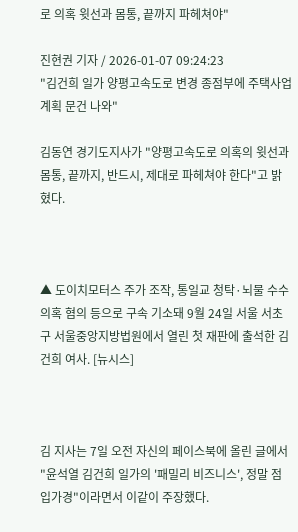로 의혹 윗선과 몸통, 끝까지 파헤쳐야"

진현권 기자 / 2026-01-07 09:24:23
"김건희 일가 양평고속도로 변경 종점부에 주택사업 계획 문건 나와"

김동연 경기도지사가 "양평고속도로 의혹의 윗선과 몸통, 끝까지, 반드시, 제대로 파헤쳐야 한다"고 밝혔다.



▲ 도이치모터스 주가 조작, 통일교 청탁·뇌물 수수 의혹 혐의 등으로 구속 기소돼 9월 24일 서울 서초구 서울중앙지방법원에서 열린 첫 재판에 출석한 김건희 여사. [뉴시스]



김 지사는 7일 오전 자신의 페이스북에 올린 글에서 "윤석열 김건희 일가의 '패밀리 비즈니스', 정말 점입가경"이라면서 이같이 주장했다.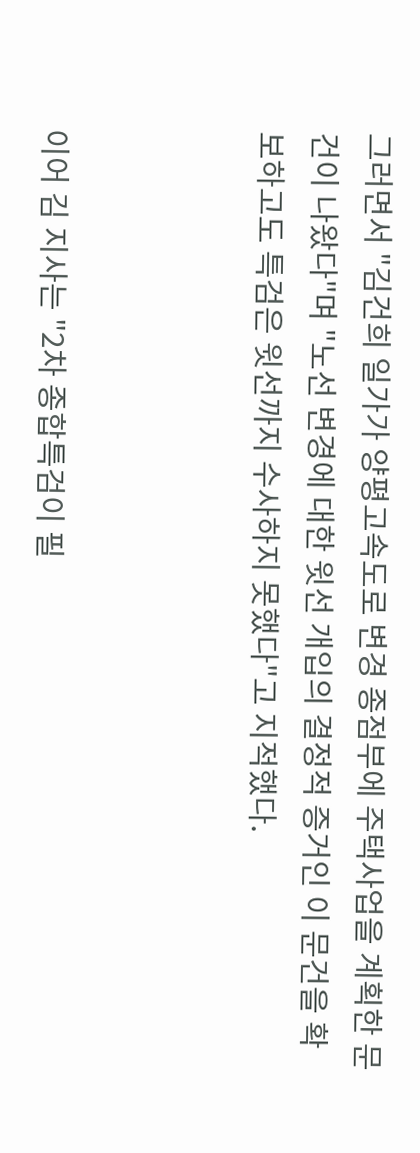그러면서 "김건희 일가가 양평고속도로 변경 종점부에 주택사업을 계획한 문건이 나왔다"며 "노선 변경에 대한 윗선 개입의 결정적 증거인 이 문건을 확보하고도 특검은 윗선까지 수사하지 못했다"고 지적했다.



이어 김 지사는 "2차 종합특검이 필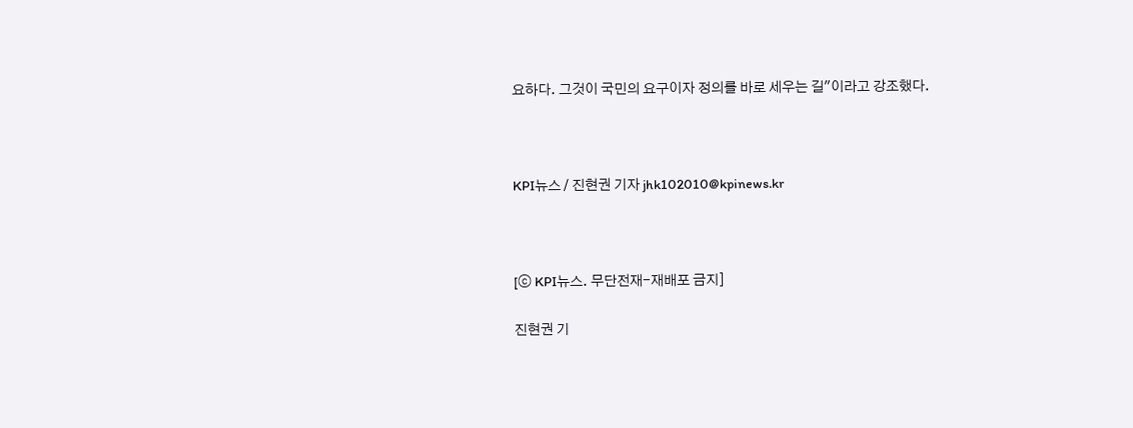요하다. 그것이 국민의 요구이자 정의를 바로 세우는 길"이라고 강조했다.



KPI뉴스 / 진현권 기자 jhk102010@kpinews.kr



[ⓒ KPI뉴스. 무단전재-재배포 금지]

진현권 기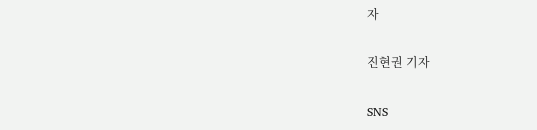자

진현권 기자

SNS